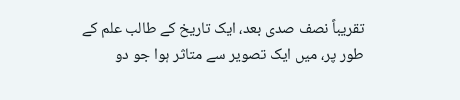تقریباً نصف صدی بعد، ایک تاریخ کے طالب علم کے طور پر، میں ایک تصویر سے متاثر ہوا جو دو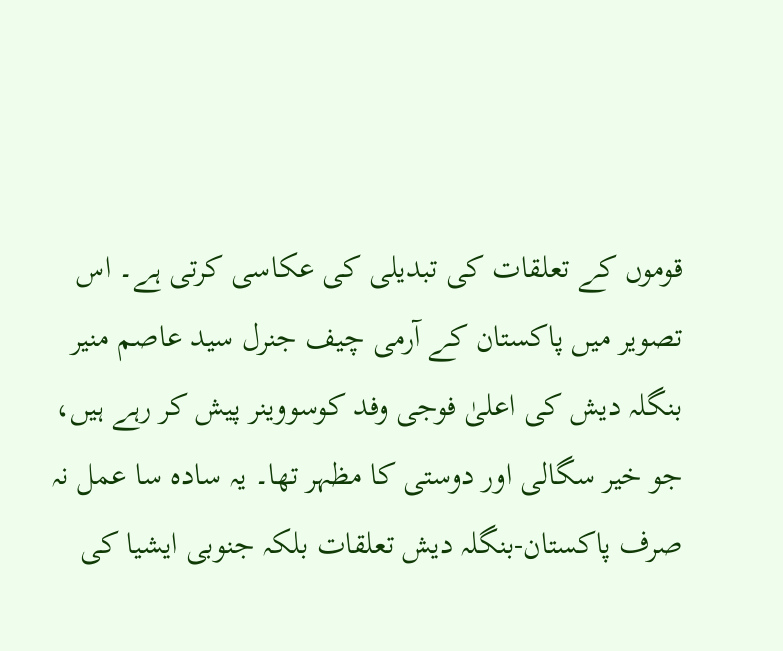قوموں کے تعلقات کی تبدیلی کی عکاسی کرتی ہے۔ اس تصویر میں پاکستان کے آرمی چیف جنرل سید عاصم منیر بنگلہ دیش کی اعلیٰ فوجی وفد کوسووینر پیش کر رہے ہیں، جو خیر سگالی اور دوستی کا مظہر تھا۔ یہ سادہ سا عمل نہ صرف پاکستان-بنگلہ دیش تعلقات بلکہ جنوبی ایشیا کی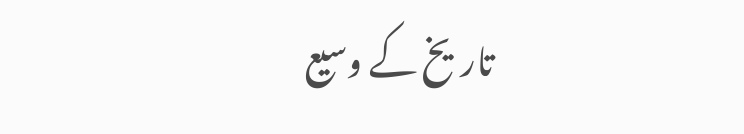تاریخ کے وسیع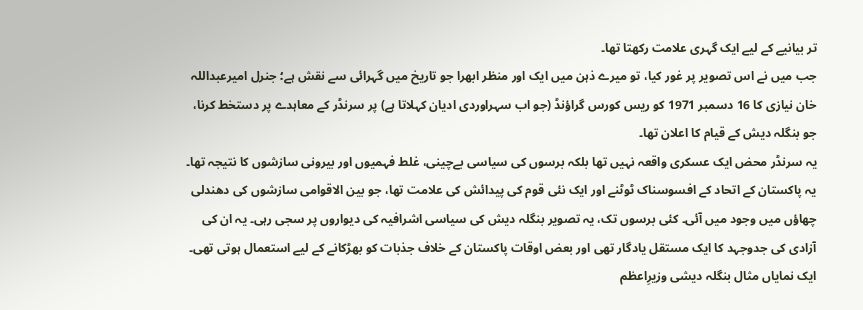تر بیانیے کے لیے ایک گہری علامت رکھتا تھا۔
جب میں نے اس تصویر پر غور کیا، تو میرے ذہن میں ایک اور منظر ابھرا جو تاریخ میں گہرائی سے نقش ہے؛ جنرل امیرعبداللہ خان نیازی کا 16 دسمبر 1971 کو ریس کورس گراؤنڈ (جو اب سہراوردی ادیان کہلاتا ہے) پر سرنڈر کے معاہدے پر دستخط کرنا، جو بنگلہ دیش کے قیام کا اعلان تھا۔
یہ سرنڈر محض ایک عسکری واقعہ نہیں تھا بلکہ برسوں کی سیاسی بےچینی، غلط فہمیوں اور بیرونی سازشوں کا نتیجہ تھا۔ یہ پاکستان کے اتحاد کے افسوسناک ٹوٹنے اور ایک نئی قوم کی پیدائش کی علامت تھا، جو بین الاقوامی سازشوں کی دھندلی چھاؤں میں وجود میں آئی۔ کئی برسوں تک، یہ تصویر بنگلہ دیش کی سیاسی اشرافیہ کی دیواروں پر سجی رہی۔ یہ ان کی آزادی کی جدوجہد کا ایک مستقل یادگار تھی اور بعض اوقات پاکستان کے خلاف جذبات کو بھڑکانے کے لیے استعمال ہوتی تھی۔ ایک نمایاں مثال بنگلہ دیشی وزیرِاعظم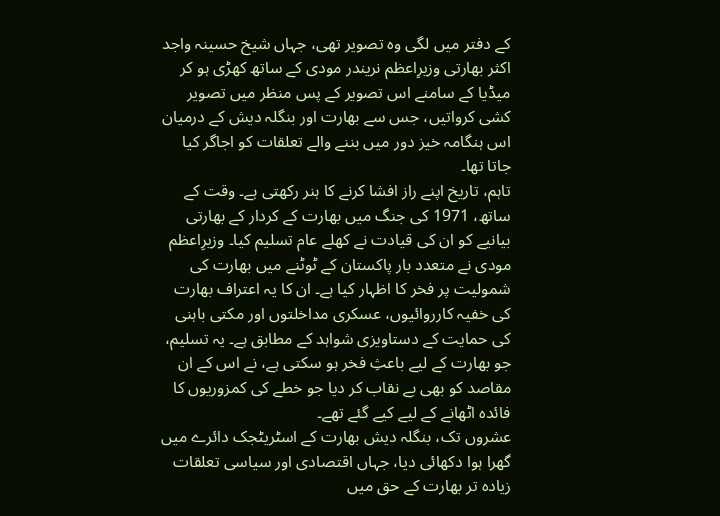کے دفتر میں لگی وہ تصویر تھی، جہاں شیخ حسینہ واجد اکثر بھارتی وزیرِاعظم نریندر مودی کے ساتھ کھڑی ہو کر میڈیا کے سامنے اس تصویر کے پس منظر میں تصویر کشی کرواتیں، جس سے بھارت اور بنگلہ دیش کے درمیان اس ہنگامہ خیز دور میں بننے والے تعلقات کو اجاگر کیا جاتا تھا۔
تاہم، تاریخ اپنے راز افشا کرنے کا ہنر رکھتی ہے۔ وقت کے ساتھ، 1971 کی جنگ میں بھارت کے کردار کے بھارتی بیانیے کو ان کی قیادت نے کھلے عام تسلیم کیا۔ وزیرِاعظم مودی نے متعدد بار پاکستان کے ٹوٹنے میں بھارت کی شمولیت پر فخر کا اظہار کیا ہے۔ ان کا یہ اعتراف بھارت کی خفیہ کارروائیوں، عسکری مداخلتوں اور مکتی باہنی کی حمایت کے دستاویزی شواہد کے مطابق ہے۔ یہ تسلیم، جو بھارت کے لیے باعثِ فخر ہو سکتی ہے، نے اس کے ان مقاصد کو بھی بے نقاب کر دیا جو خطے کی کمزوریوں کا فائدہ اٹھانے کے لیے کیے گئے تھے۔
عشروں تک، بنگلہ دیش بھارت کے اسٹریٹجک دائرے میں گھرا ہوا دکھائی دیا، جہاں اقتصادی اور سیاسی تعلقات زیادہ تر بھارت کے حق میں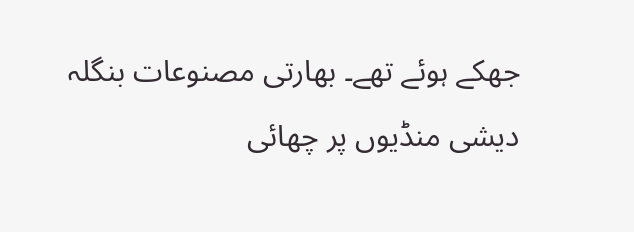جھکے ہوئے تھے۔ بھارتی مصنوعات بنگلہ دیشی منڈیوں پر چھائی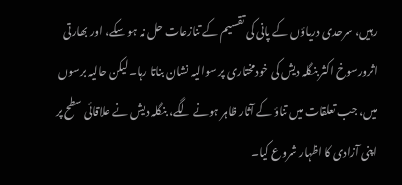رہیں، سرحدی دریاؤں کے پانی کی تقسیم کے تنازعات حل نہ ہو سکے، اور بھارتی اثرورسوخ اکثر بنگلہ دیش کی خودمختاری پر سوالیہ نشان بناتا رہا۔ لیکن حالیہ برسوں میں، جب تعلقات میں تناؤ کے آثار ظاہر ہونے لگے، بنگلہ دیش نے علاقائی سطح پر اپنی آزادی کا اظہار شروع کیا۔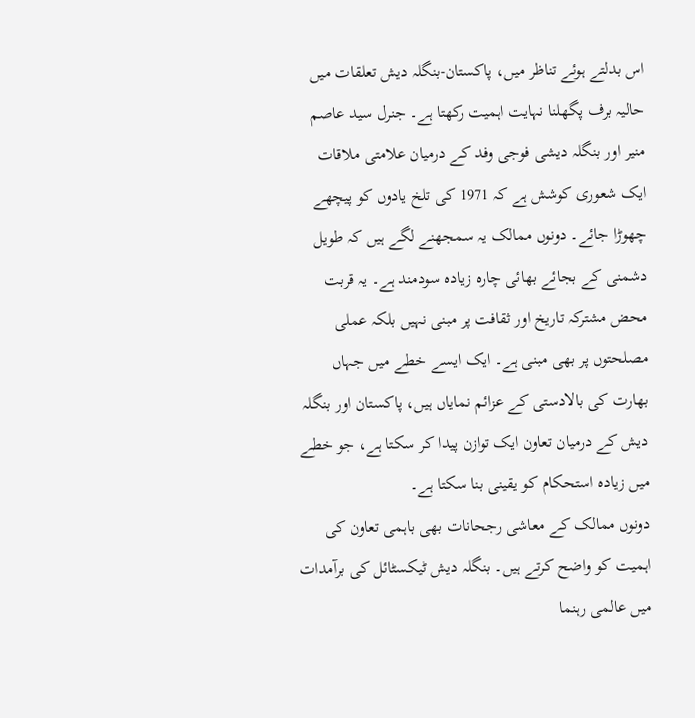اس بدلتے ہوئے تناظر میں، پاکستان-بنگلہ دیش تعلقات میں حالیہ برف پگھلنا نہایت اہمیت رکھتا ہے۔ جنرل سید عاصم منیر اور بنگلہ دیشی فوجی وفد کے درمیان علامتی ملاقات ایک شعوری کوشش ہے کہ 1971 کی تلخ یادوں کو پیچھے چھوڑا جائے۔ دونوں ممالک یہ سمجھنے لگے ہیں کہ طویل دشمنی کے بجائے بھائی چارہ زیادہ سودمند ہے۔ یہ قربت محض مشترکہ تاریخ اور ثقافت پر مبنی نہیں بلکہ عملی مصلحتوں پر بھی مبنی ہے۔ ایک ایسے خطے میں جہاں بھارت کی بالادستی کے عزائم نمایاں ہیں، پاکستان اور بنگلہ دیش کے درمیان تعاون ایک توازن پیدا کر سکتا ہے، جو خطے میں زیادہ استحکام کو یقینی بنا سکتا ہے۔
دونوں ممالک کے معاشی رجحانات بھی باہمی تعاون کی اہمیت کو واضح کرتے ہیں۔ بنگلہ دیش ٹیکسٹائل کی برآمدات میں عالمی رہنما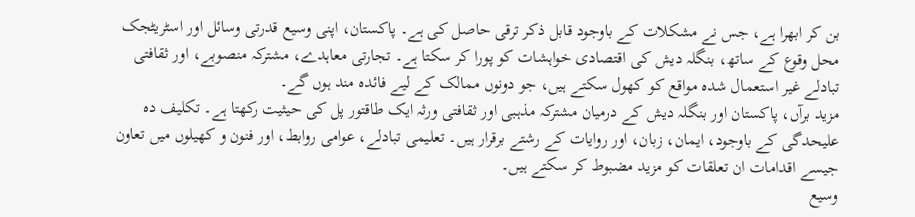بن کر ابھرا ہے، جس نے مشکلات کے باوجود قابل ذکر ترقی حاصل کی ہے۔ پاکستان، اپنی وسیع قدرتی وسائل اور اسٹریٹجک محل وقوع کے ساتھ، بنگلہ دیش کی اقتصادی خواہشات کو پورا کر سکتا ہے۔ تجارتی معاہدے، مشترکہ منصوبے، اور ثقافتی تبادلے غیر استعمال شدہ مواقع کو کھول سکتے ہیں، جو دونوں ممالک کے لیے فائدہ مند ہوں گے۔
مزید برآں، پاکستان اور بنگلہ دیش کے درمیان مشترکہ مذہبی اور ثقافتی ورثہ ایک طاقتور پل کی حیثیت رکھتا ہے۔ تکلیف دہ علیحدگی کے باوجود، ایمان، زبان، اور روایات کے رشتے برقرار ہیں۔ تعلیمی تبادلے، عوامی روابط، اور فنون و کھیلوں میں تعاون جیسے اقدامات ان تعلقات کو مزید مضبوط کر سکتے ہیں۔
وسیع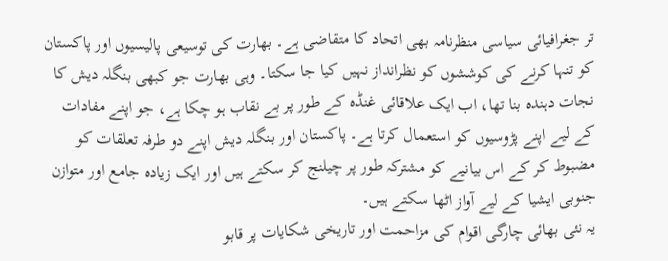تر جغرافیائی سیاسی منظرنامہ بھی اتحاد کا متقاضی ہے۔ بھارت کی توسیعی پالیسیوں اور پاکستان کو تنہا کرنے کی کوششوں کو نظرانداز نہیں کیا جا سکتا۔ وہی بھارت جو کبھی بنگلہ دیش کا نجات دہندہ بنا تھا، اب ایک علاقائی غنڈہ کے طور پر بے نقاب ہو چکا ہے، جو اپنے مفادات کے لیے اپنے پڑوسیوں کو استعمال کرتا ہے۔ پاکستان اور بنگلہ دیش اپنے دو طرفہ تعلقات کو مضبوط کر کے اس بیانیے کو مشترکہ طور پر چیلنج کر سکتے ہیں اور ایک زیادہ جامع اور متوازن جنوبی ایشیا کے لیے آواز اٹھا سکتے ہیں۔
یہ نئی بھائی چارگی اقوام کی مزاحمت اور تاریخی شکایات پر قابو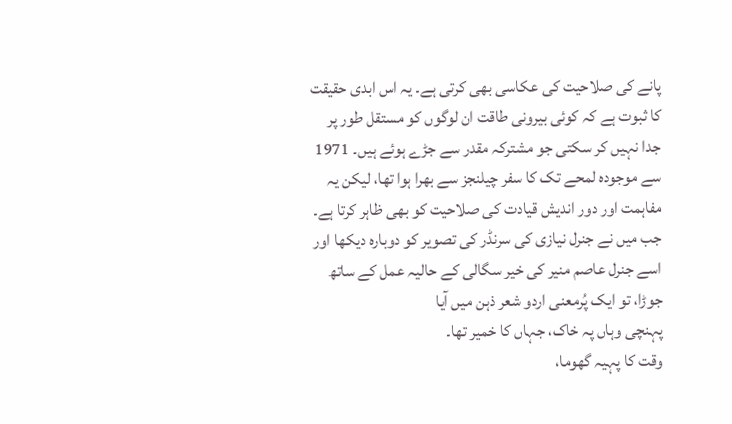پانے کی صلاحیت کی عکاسی بھی کرتی ہے۔ یہ اس ابدی حقیقت کا ثبوت ہے کہ کوئی بیرونی طاقت ان لوگوں کو مستقل طور پر جدا نہیں کر سکتی جو مشترکہ مقدر سے جڑے ہوئے ہیں۔ 1971 سے موجودہ لمحے تک کا سفر چیلنجز سے بھرا ہوا تھا، لیکن یہ مفاہمت اور دور اندیش قیادت کی صلاحیت کو بھی ظاہر کرتا ہے۔
جب میں نے جنرل نیازی کی سرنڈر کی تصویر کو دوبارہ دیکھا اور اسے جنرل عاصم منیر کی خیر سگالی کے حالیہ عمل کے ساتھ جوڑا، تو ایک پُرمعنی اردو شعر ذہن میں آیا
پہنچی وہاں پہ خاک، جہاں کا خمیر تھا۔
وقت کا پہیہ گھوما،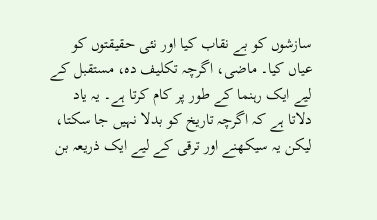سازشوں کو بے نقاب کیا اور نئی حقیقتوں کو عیاں کیا۔ ماضی، اگرچہ تکلیف دہ، مستقبل کے لیے ایک رہنما کے طور پر کام کرتا ہے۔ یہ یاد دلاتا ہے کہ اگرچہ تاریخ کو بدلا نہیں جا سکتا، لیکن یہ سیکھنے اور ترقی کے لیے ایک ذریعہ بن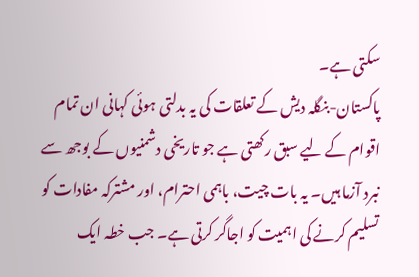سکتی ہے۔
پاکستان-بنگلہ دیش کے تعلقات کی یہ بدلتی ہوئی کہانی ان تمام اقوام کے لیے سبق رکھتی ہے جو تاریخی دشمنیوں کے بوجھ سے نبرد آزما ہیں۔ یہ بات چیت، باہمی احترام، اور مشترکہ مفادات کو تسلیم کرنے کی اہمیت کو اجاگر کرتی ہے۔ جب خطہ ایک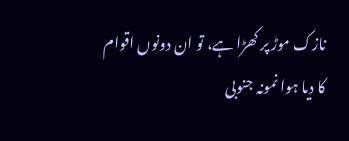نازک موڑ پر کھڑا ہے، تو ان دونوں اقوام کا دیا ہوا نمونہ جنوبی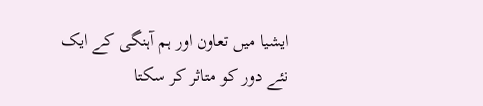ایشیا میں تعاون اور ہم آہنگی کے ایک نئے دور کو متاثر کر سکتا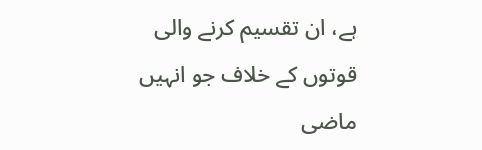ہے، ان تقسیم کرنے والی قوتوں کے خلاف جو انہیں ماضی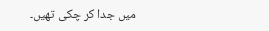میں جدا کر چکی تھیں۔